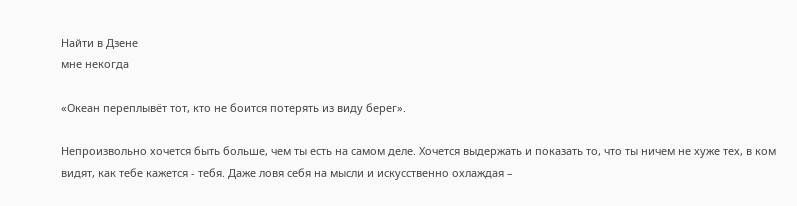Найти в Дзене
мне некогда

«Океан переплывёт тот, кто не боится потерять из виду берег».

Непроизвольно хочется быть больше, чем ты есть на самом деле. Хочется выдержать и показать то, что ты ничем не хуже тех, в ком видят, как тебе кажется - тебя. Даже ловя себя на мысли и искусственно охлаждая –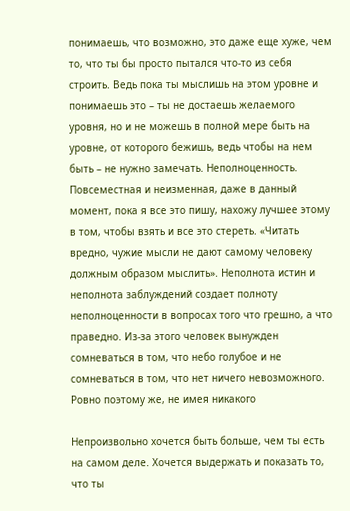понимаешь, что возможно, это даже еще хуже, чем то, что ты бы просто пытался что-то из себя строить. Ведь пока ты мыслишь на этом уровне и понимаешь это – ты не достаешь желаемого уровня, но и не можешь в полной мере быть на уровне, от которого бежишь, ведь чтобы на нем быть – не нужно замечать. Неполноценность. Повсеместная и неизменная, даже в данный момент, пока я все это пишу, нахожу лучшее этому в том, чтобы взять и все это стереть. «Читать вредно, чужие мысли не дают самому человеку должным образом мыслить». Неполнота истин и неполнота заблуждений создает полноту неполноценности в вопросах того что грешно, а что праведно. Из-за этого человек вынужден сомневаться в том, что небо голубое и не сомневаться в том, что нет ничего невозможного. Ровно поэтому же, не имея никакого

Непроизвольно хочется быть больше, чем ты есть на самом деле. Хочется выдержать и показать то, что ты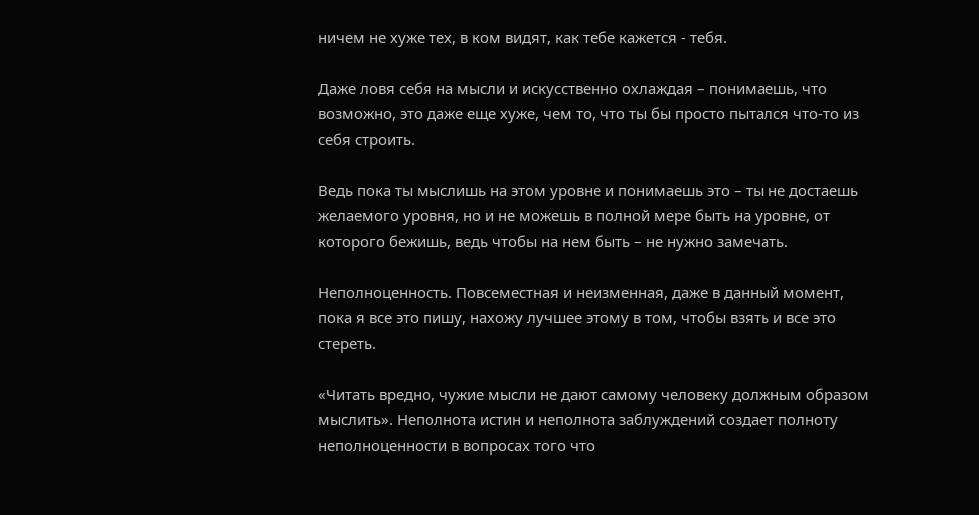ничем не хуже тех, в ком видят, как тебе кажется - тебя.

Даже ловя себя на мысли и искусственно охлаждая – понимаешь, что возможно, это даже еще хуже, чем то, что ты бы просто пытался что-то из себя строить.

Ведь пока ты мыслишь на этом уровне и понимаешь это – ты не достаешь желаемого уровня, но и не можешь в полной мере быть на уровне, от которого бежишь, ведь чтобы на нем быть – не нужно замечать.

Неполноценность. Повсеместная и неизменная, даже в данный момент, пока я все это пишу, нахожу лучшее этому в том, чтобы взять и все это стереть.

«Читать вредно, чужие мысли не дают самому человеку должным образом мыслить». Неполнота истин и неполнота заблуждений создает полноту неполноценности в вопросах того что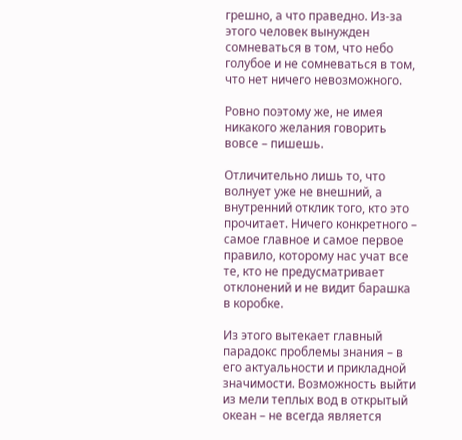грешно, а что праведно. Из-за этого человек вынужден сомневаться в том, что небо голубое и не сомневаться в том, что нет ничего невозможного.

Ровно поэтому же, не имея никакого желания говорить вовсе – пишешь.

Отличительно лишь то, что волнует уже не внешний, а внутренний отклик того, кто это прочитает. Ничего конкретного – самое главное и самое первое правило, которому нас учат все те, кто не предусматривает отклонений и не видит барашка в коробке.

Из этого вытекает главный парадокс проблемы знания – в его актуальности и прикладной значимости. Возможность выйти из мели теплых вод в открытый океан – не всегда является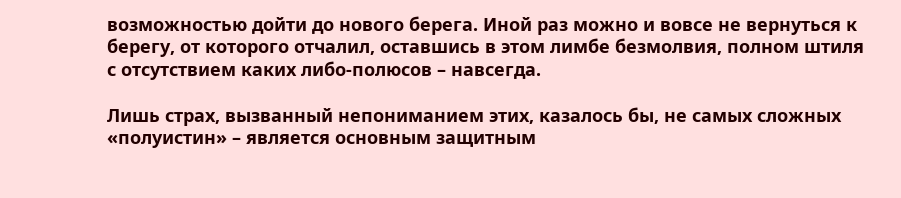возможностью дойти до нового берега. Иной раз можно и вовсе не вернуться к берегу, от которого отчалил, оставшись в этом лимбе безмолвия, полном штиля с отсутствием каких либо-полюсов – навсегда.

Лишь страх, вызванный непониманием этих, казалось бы, не самых сложных «полуистин» – является основным защитным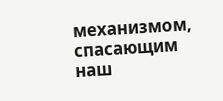механизмом, спасающим наш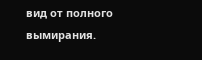вид от полного вымирания.